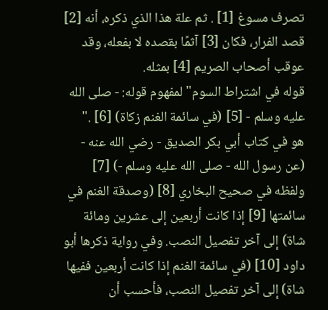تصرف مسوغ [1] . ثم علة هذا الذي ذكره، أنه [2] قصد الفرار، فكان [3] آثمًا بقصده لا بفعله، وقد عوقب أصحاب الصريم [4] بمثله.
قوله في اشتراط السوم"لمفهوم قوله: - صلى الله عليه وسلم - [5] (في سائمة الغنم زكاة) [6] ."
هو في كتاب أبي بكر الصديق - رضي الله عنه - (عن رسول الله - صلى الله عليه وسلم -) [7] ولفظه في صحيح البخاري [8] (وصدقة الغنم في سائمتها [9] إذا كانت أربعين إلى عشرين ومائة شاة) إلى آخر تفصيل النصب. وفي رواية ذكرها أبو داود [10] (في سائمة الغنم إذا كانت أربعين ففيها شاة) إلى آخر تفصيل النصب، فأحسب أن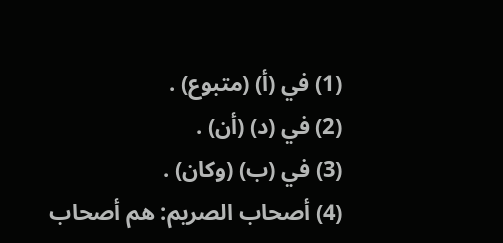(1) في (أ) (متبوع) .
(2) في (د) (أن) .
(3) في (ب) (وكان) .
(4) أصحاب الصريم: هم أصحاب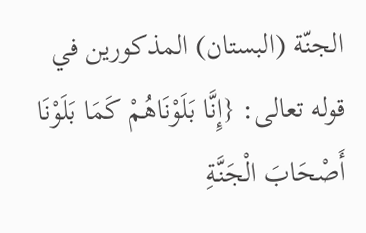الجنّة (البستان) المذكورين في قوله تعالى: {إِنَّا بَلَوْنَاهُمْ كَمَا بَلَوْنَا أَصْحَابَ الْجَنَّةِ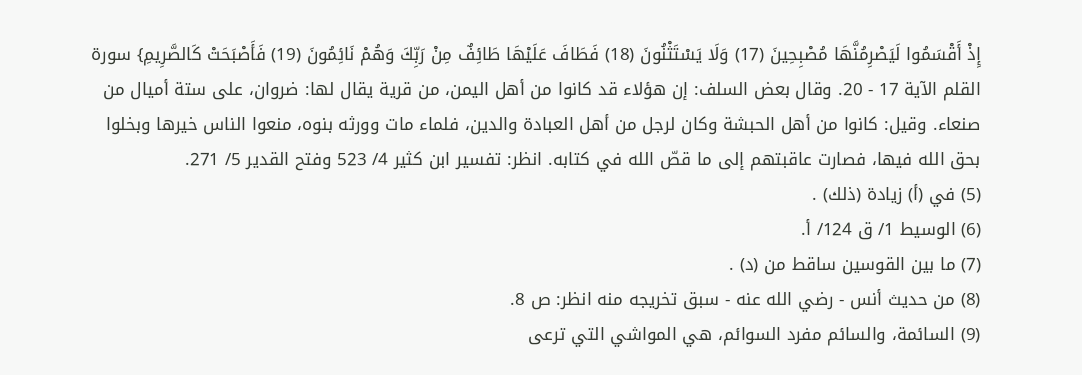إِذْ أَقْسَمُوا لَيَصْرِمُنَّهَا مُصْبِحِينَ (17) وَلَا يَسْتَثْنُونَ (18) فَطَافَ عَلَيْهَا طَائِفٌ مِنْ رَبِّكَ وَهُمْ نَائِمُونَ (19) فَأَصْبَحَتْ كَالصَّرِيمِ} سورة القلم الآية 17 - 20. وقال بعض السلف: إن هؤلاء قد كانوا من أهل اليمن، من قرية يقال لها: ضروان، على ستة أميال من صنعاء. وقيل: كانوا من أهل الحبشة وكان لرجل من أهل العبادة والدين، فلماء مات وورثه بنوه، منعوا الناس خيرها وبخلوا بحق الله فيها، فصارت عاقبتهم إلى ما قصّ الله في كتابه. انظر: تفسير ابن كثير 4/ 523 وفتح القدير 5/ 271.
(5) في (أ) زيادة (ذلك) .
(6) الوسيط 1/ ق 124/ أ.
(7) ما بين القوسين ساقط من (د) .
(8) من حديث أنس - رضي الله عنه - سبق تخريجه منه انظر: ص 8.
(9) السائمة، والسائم مفرد السوائم، هي المواشي التي ترعى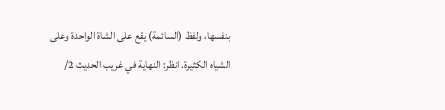بنفسها، ولفظ (السائمة) يقع على الشاة الواحدة وعلى الشياه الكثيرة. انظر: النهاية في غريب الحديث 2/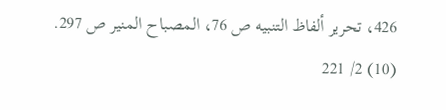426، تحرير ألفاظ التنبيه ص 76، المصباح المنير ص 297.
(10) 2/ 221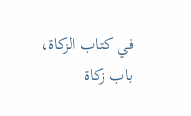في كتاب الزكاة، باب زكاة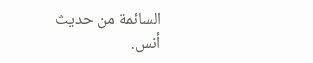السائمة من حديث أنس.